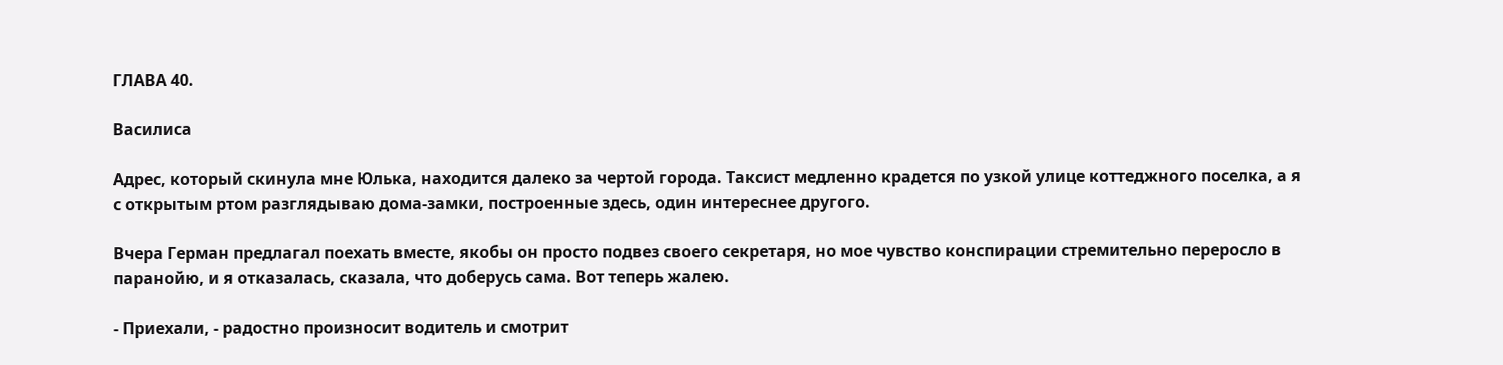ГЛАВА 40.

Василиса

Адрес, который скинула мне Юлька, находится далеко за чертой города. Таксист медленно крадется по узкой улице коттеджного поселка, а я с открытым ртом разглядываю дома-замки, построенные здесь, один интереснее другого.

Вчера Герман предлагал поехать вместе, якобы он просто подвез своего секретаря, но мое чувство конспирации стремительно переросло в паранойю, и я отказалась, сказала, что доберусь сама. Вот теперь жалею.

- Приехали, - радостно произносит водитель и смотрит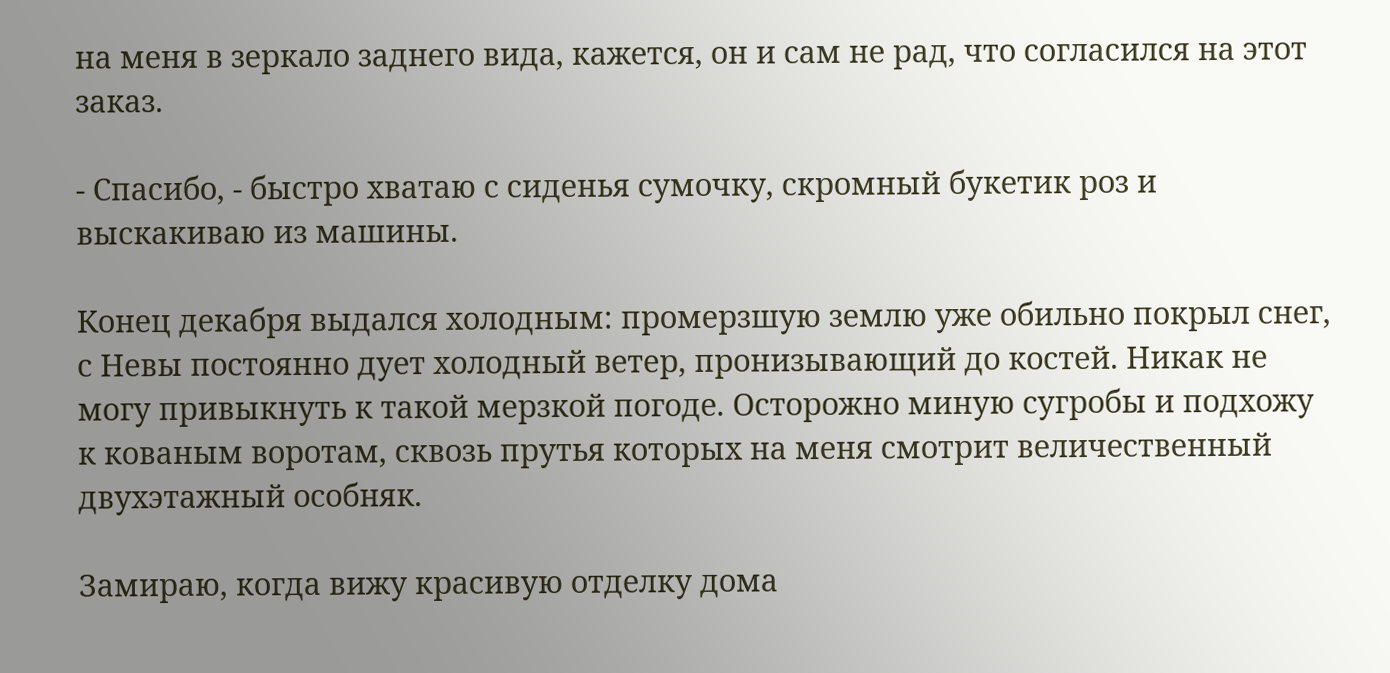на меня в зеркало заднего вида, кажется, он и сам не рад, что согласился на этот заказ.

- Спасибо, - быстро хватаю с сиденья сумочку, скромный букетик роз и выскакиваю из машины.

Конец декабря выдался холодным: промерзшую землю уже обильно покрыл снег, с Невы постоянно дует холодный ветер, пронизывающий до костей. Никак не могу привыкнуть к такой мерзкой погоде. Осторожно миную сугробы и подхожу к кованым воротам, сквозь прутья которых на меня смотрит величественный двухэтажный особняк.

Замираю, когда вижу красивую отделку дома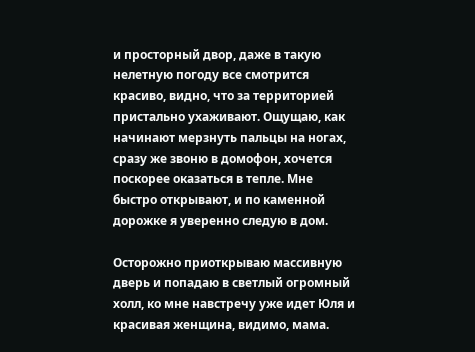и просторный двор, даже в такую нелетную погоду все смотрится красиво, видно, что за территорией пристально ухаживают. Ощущаю, как начинают мерзнуть пальцы на ногах, сразу же звоню в домофон, хочется поскорее оказаться в тепле. Мне быстро открывают, и по каменной дорожке я уверенно следую в дом.

Осторожно приоткрываю массивную дверь и попадаю в светлый огромный холл, ко мне навстречу уже идет Юля и красивая женщина, видимо, мама.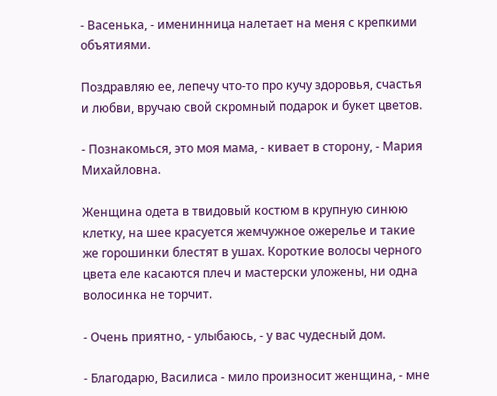- Васенька, - именинница налетает на меня с крепкими объятиями.

Поздравляю ее, лепечу что-то про кучу здоровья, счастья и любви, вручаю свой скромный подарок и букет цветов.

- Познакомься, это моя мама, - кивает в сторону, - Мария Михайловна.

Женщина одета в твидовый костюм в крупную синюю клетку, на шее красуется жемчужное ожерелье и такие же горошинки блестят в ушах. Короткие волосы черного цвета еле касаются плеч и мастерски уложены, ни одна волосинка не торчит.

- Очень приятно, - улыбаюсь, - у вас чудесный дом.

- Благодарю, Василиса - мило произносит женщина, - мне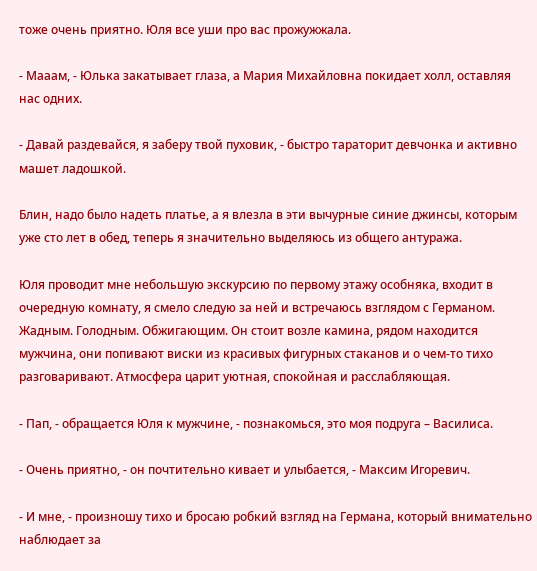тоже очень приятно. Юля все уши про вас прожужжала.

- Мааам, - Юлька закатывает глаза, а Мария Михайловна покидает холл, оставляя нас одних.

- Давай раздевайся, я заберу твой пуховик, - быстро тараторит девчонка и активно машет ладошкой.

Блин, надо было надеть платье, а я влезла в эти вычурные синие джинсы, которым уже сто лет в обед, теперь я значительно выделяюсь из общего антуража.

Юля проводит мне небольшую экскурсию по первому этажу особняка, входит в очередную комнату, я смело следую за ней и встречаюсь взглядом с Германом. Жадным. Голодным. Обжигающим. Он стоит возле камина, рядом находится мужчина, они попивают виски из красивых фигурных стаканов и о чем-то тихо разговаривают. Атмосфера царит уютная, спокойная и расслабляющая.

- Пап, - обращается Юля к мужчине, - познакомься, это моя подруга – Василиса.

- Очень приятно, - он почтительно кивает и улыбается, - Максим Игоревич.

- И мне, - произношу тихо и бросаю робкий взгляд на Германа, который внимательно наблюдает за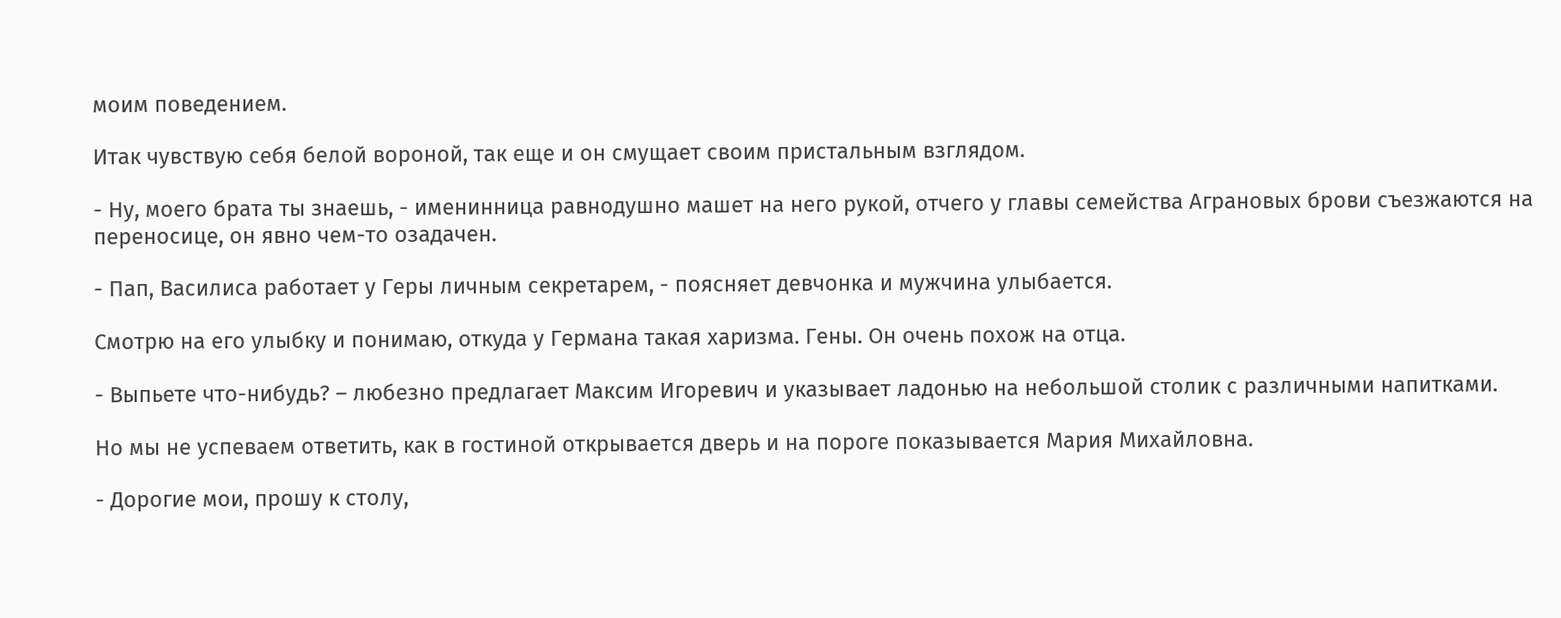моим поведением.

Итак чувствую себя белой вороной, так еще и он смущает своим пристальным взглядом.

- Ну, моего брата ты знаешь, - именинница равнодушно машет на него рукой, отчего у главы семейства Аграновых брови съезжаются на переносице, он явно чем-то озадачен.

- Пап, Василиса работает у Геры личным секретарем, - поясняет девчонка и мужчина улыбается.

Смотрю на его улыбку и понимаю, откуда у Германа такая харизма. Гены. Он очень похож на отца.

- Выпьете что-нибудь? – любезно предлагает Максим Игоревич и указывает ладонью на небольшой столик с различными напитками.

Но мы не успеваем ответить, как в гостиной открывается дверь и на пороге показывается Мария Михайловна.

- Дорогие мои, прошу к столу,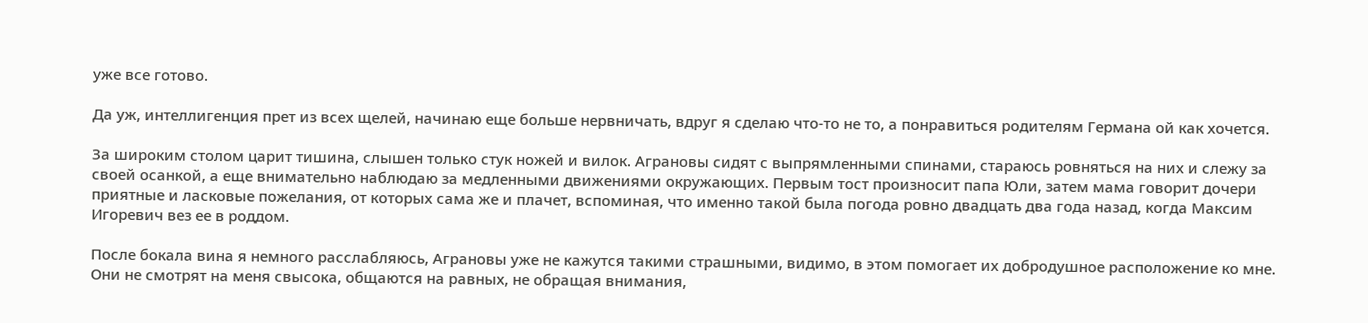уже все готово.

Да уж, интеллигенция прет из всех щелей, начинаю еще больше нервничать, вдруг я сделаю что-то не то, а понравиться родителям Германа ой как хочется.

За широким столом царит тишина, слышен только стук ножей и вилок. Аграновы сидят с выпрямленными спинами, стараюсь ровняться на них и слежу за своей осанкой, а еще внимательно наблюдаю за медленными движениями окружающих. Первым тост произносит папа Юли, затем мама говорит дочери приятные и ласковые пожелания, от которых сама же и плачет, вспоминая, что именно такой была погода ровно двадцать два года назад, когда Максим Игоревич вез ее в роддом.

После бокала вина я немного расслабляюсь, Аграновы уже не кажутся такими страшными, видимо, в этом помогает их добродушное расположение ко мне. Они не смотрят на меня свысока, общаются на равных, не обращая внимания,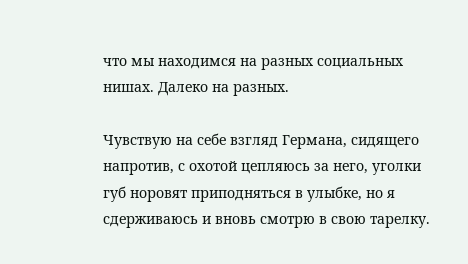что мы находимся на разных социальных нишах. Далеко на разных.

Чувствую на себе взгляд Германа, сидящего напротив, с охотой цепляюсь за него, уголки губ норовят приподняться в улыбке, но я сдерживаюсь и вновь смотрю в свою тарелку.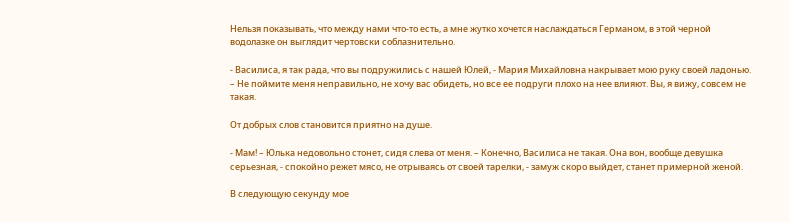Нельзя показывать, что между нами что-то есть, а мне жутко хочется наслаждаться Германом, в этой черной водолазке он выглядит чертовски соблазнительно.

- Василиса, я так рада, что вы подружились с нашей Юлей, - Мария Михайловна накрывает мою руку своей ладонью. – Не поймите меня неправильно, не хочу вас обидеть, но все ее подруги плохо на нее влияют. Вы, я вижу, совсем не такая.

От добрых слов становится приятно на душе.

- Мам! – Юлька недовольно стонет, сидя слева от меня. – Конечно, Василиса не такая. Она вон, вообще девушка серьезная, - спокойно режет мясо, не отрываясь от своей тарелки, - замуж скоро выйдет, станет примерной женой.

В следующую секунду мое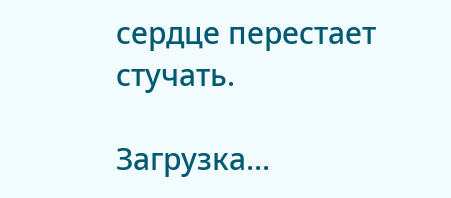сердце перестает стучать.

Загрузка...